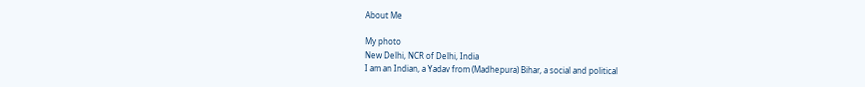About Me

My photo
New Delhi, NCR of Delhi, India
I am an Indian, a Yadav from (Madhepura) Bihar, a social and political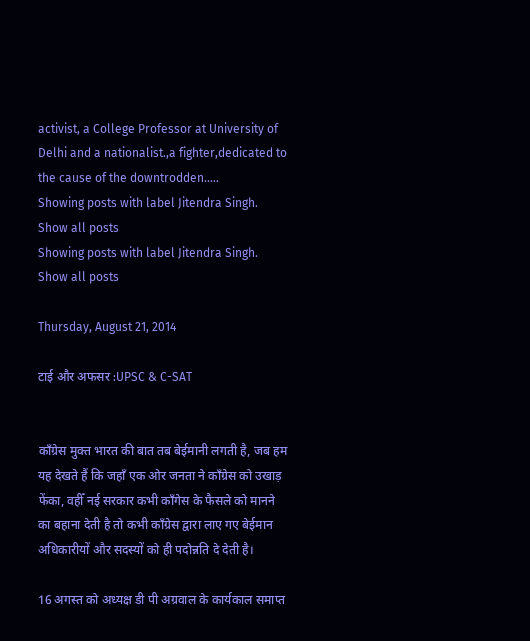activist, a College Professor at University of Delhi and a nationalist.,a fighter,dedicated to the cause of the downtrodden.....
Showing posts with label Jitendra Singh. Show all posts
Showing posts with label Jitendra Singh. Show all posts

Thursday, August 21, 2014

टाई और अफसर :UPSC & C-SAT


काँग्रेस मुक्त भारत की बात तब बेईमानी लगती है, जब हम यह देखते हैं कि जहाँ एक ओर जनता ने काँग्रेस को उखाड़ फेंका, वहीँ नई सरकार कभी काँगेस के फैसले को मानने का बहाना देती है तो कभी काँग्रेस द्वारा लाए गए बेईमान अधिकारीयों और सदस्यों को ही पदोन्नति दे देती है।

16 अगस्त को अध्यक्ष डी पी अग्रवाल के कार्यकाल समाप्त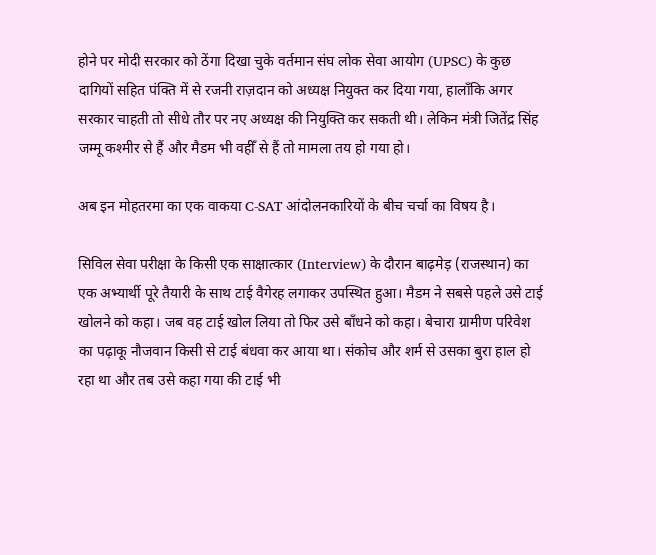होने पर मोदी सरकार को ठेंगा दिखा चुके वर्तमान संघ लोक सेवा आयोग (UPSC) के कुछ दागियों सहित पंक्ति में से रजनी राज़दान को अध्यक्ष नियुक्त कर दिया गया, हालाँकि अगर सरकार चाहती तो सीधे तौर पर नए अध्यक्ष की नियुक्ति कर सकती थी। लेकिन मंत्री जितेंद्र सिंह जम्मू कश्मीर से हैं और मैडम भी वहीँ से हैं तो मामला तय हो गया हो।

अब इन मोहतरमा का एक वाकया C-SAT आंदोलनकारियों के बीच चर्चा का विषय है।

सिविल सेवा परीक्षा के किसी एक साक्षात्कार (Interview) के दौरान बाढ़मेड़ (राजस्थान) का एक अभ्यार्थी पूरे तैयारी के साथ टाई वैगेरह लगाकर उपस्थित हुआ। मैडम ने सबसे पहले उसे टाई खोलने को कहा। जब वह टाई खोल लिया तो फिर उसे बाँधने को कहा। बेचारा ग्रामीण परिवेश का पढ़ाकू नौजवान किसी से टाई बंधवा कर आया था। संकोच और शर्म से उसका बुरा हाल हो रहा था और तब उसे कहा गया की टाई भी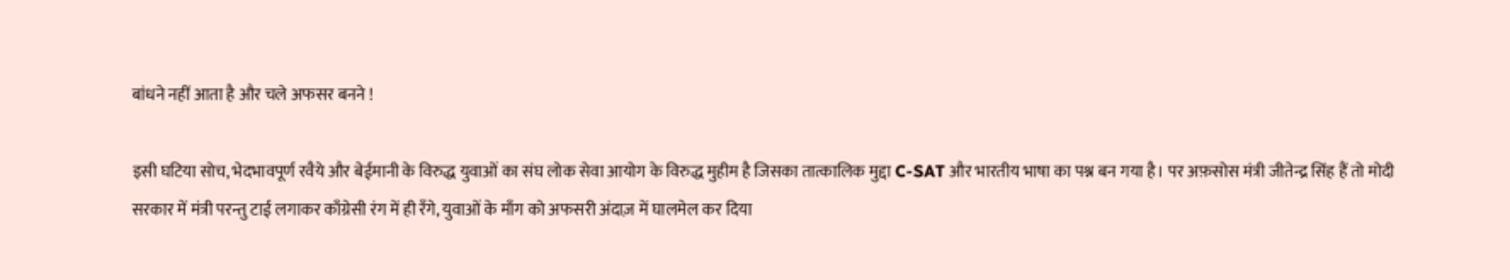बांधने नहीं आता है और चले अफसर बनने !

इसी घटिया सोच, भेदभावपूर्ण रवैये और बेईमानी के विरुद्ध युवाओं का संघ लोक सेवा आयोग के विरुद्ध मुहीम है जिसका तात्कालिक मुद्दा C-SAT और भारतीय भाषा का पश्न बन गया है। पर अफ़सोस मंत्री जीतेन्द्र सिंह हैं तो मोदी सरकार में मंत्री परन्तु टाई लगाकर काँग्रेसी रंग में ही रँगे, युवाओं के माँग को अफसरी अंदाज़ में घालमेल कर दिया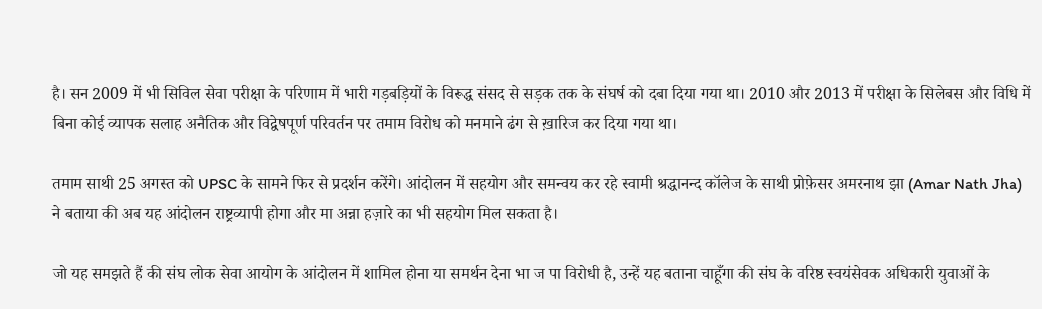है। सन 2009 में भी सिविल सेवा परीक्षा के परिणाम में भारी गड़बड़ियों के विरूद्ध संसद से सड़क तक के संघर्ष को दबा दिया गया था। 2010 और 2013 में परीक्षा के सिलेबस और विधि में बिना कोई व्यापक सलाह अनैतिक और विद्वेषपूर्ण परिवर्तन पर तमाम विरोध को मनमाने ढंग से ख़ारिज कर दिया गया था।

तमाम साथी 25 अगस्त को UPSC के सामने फिर से प्रदर्शन करेंगे। आंदोलन में सहयोग और समन्वय कर रहे स्वामी श्रद्धानन्द कॉलेज के साथी प्रोफ़ेसर अमरनाथ झा (Amar Nath Jha) ने बताया की अब यह आंदोलन राष्ट्रव्यापी होगा और मा अन्ना हज़ारे का भी सहयोग मिल सकता है।

जो यह समझते हैं की संघ लोक सेवा आयोग के आंदोलन में शामिल होना या समर्थन देना भा ज पा विरोधी है, उन्हें यह बताना चाहूँगा की संघ के वरिष्ठ स्वयंसेवक अधिकारी युवाओं के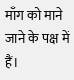माँग को माने जाने के पक्ष में हैं।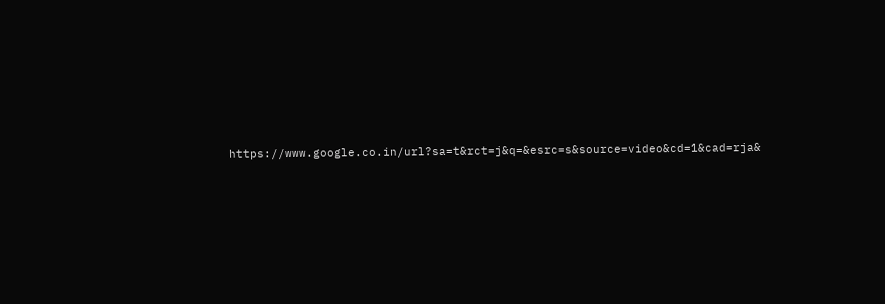https://www.google.co.in/url?sa=t&rct=j&q=&esrc=s&source=video&cd=1&cad=rja&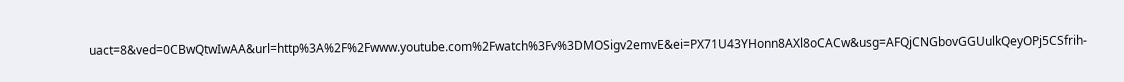uact=8&ved=0CBwQtwIwAA&url=http%3A%2F%2Fwww.youtube.com%2Fwatch%3Fv%3DMOSigv2emvE&ei=PX71U43YHonn8AXl8oCACw&usg=AFQjCNGbovGGUulkQeyOPj5CSfrih-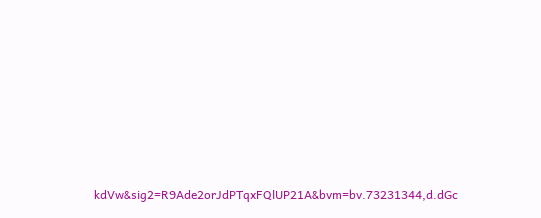kdVw&sig2=R9Ade2orJdPTqxFQlUP21A&bvm=bv.73231344,d.dGc